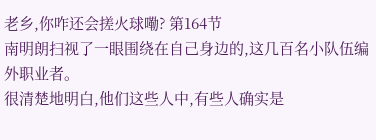老乡,你咋还会搓火球嘞? 第164节
南明朗扫视了一眼围绕在自己身边的,这几百名小队伍编外职业者。
很清楚地明白,他们这些人中,有些人确实是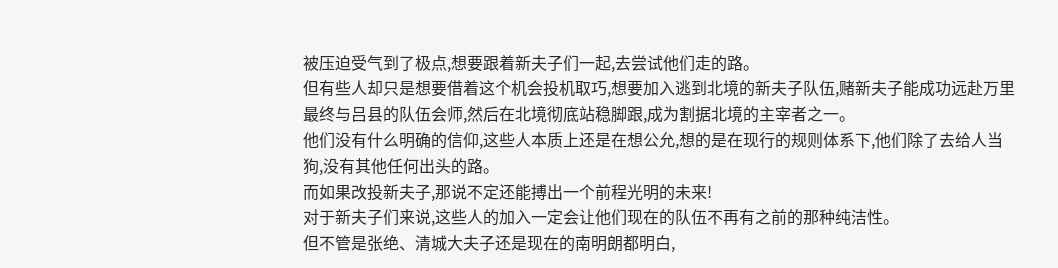被压迫受气到了极点,想要跟着新夫子们一起,去尝试他们走的路。
但有些人却只是想要借着这个机会投机取巧,想要加入逃到北境的新夫子队伍,赌新夫子能成功远赴万里最终与吕县的队伍会师,然后在北境彻底站稳脚跟,成为割据北境的主宰者之一。
他们没有什么明确的信仰,这些人本质上还是在想公允,想的是在现行的规则体系下,他们除了去给人当狗,没有其他任何出头的路。
而如果改投新夫子,那说不定还能搏出一个前程光明的未来!
对于新夫子们来说,这些人的加入一定会让他们现在的队伍不再有之前的那种纯洁性。
但不管是张绝、清城大夫子还是现在的南明朗都明白,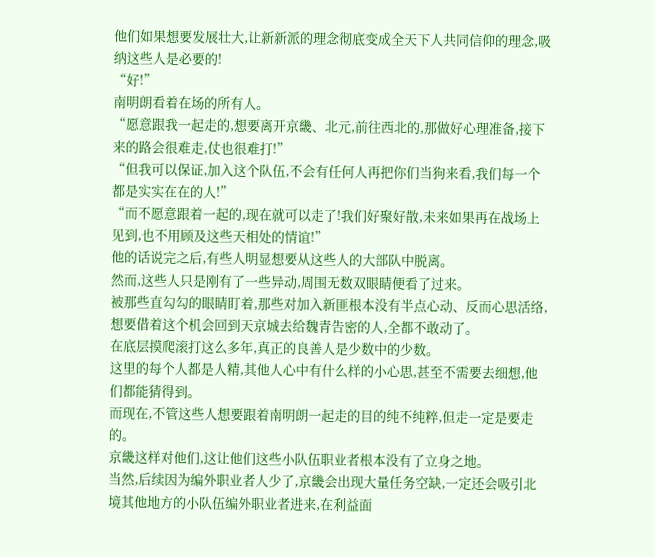他们如果想要发展壮大,让新新派的理念彻底变成全天下人共同信仰的理念,吸纳这些人是必要的!
“好!”
南明朗看着在场的所有人。
“愿意跟我一起走的,想要离开京畿、北元,前往西北的,那做好心理准备,接下来的路会很难走,仗也很难打!”
“但我可以保证,加入这个队伍,不会有任何人再把你们当狗来看,我们每一个都是实实在在的人!”
“而不愿意跟着一起的,现在就可以走了!我们好聚好散,未来如果再在战场上见到,也不用顾及这些天相处的情谊!”
他的话说完之后,有些人明显想要从这些人的大部队中脱离。
然而,这些人只是刚有了一些异动,周围无数双眼睛便看了过来。
被那些直勾勾的眼睛盯着,那些对加入新匪根本没有半点心动、反而心思活络,想要借着这个机会回到天京城去给魏青告密的人,全都不敢动了。
在底层摸爬滚打这么多年,真正的良善人是少数中的少数。
这里的每个人都是人精,其他人心中有什么样的小心思,甚至不需要去细想,他们都能猜得到。
而现在,不管这些人想要跟着南明朗一起走的目的纯不纯粹,但走一定是要走的。
京畿这样对他们,这让他们这些小队伍职业者根本没有了立身之地。
当然,后续因为编外职业者人少了,京畿会出现大量任务空缺,一定还会吸引北境其他地方的小队伍编外职业者进来,在利益面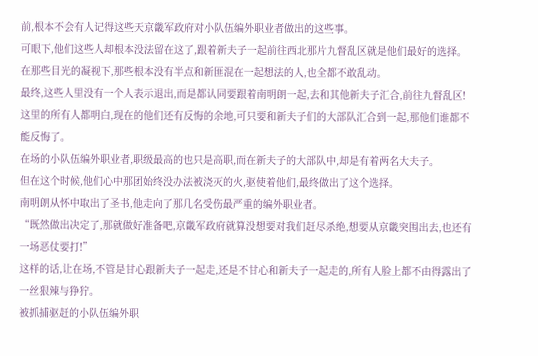前,根本不会有人记得这些天京畿军政府对小队伍编外职业者做出的这些事。
可眼下,他们这些人却根本没法留在这了,跟着新夫子一起前往西北那片九督乱区就是他们最好的选择。
在那些目光的凝视下,那些根本没有半点和新匪混在一起想法的人,也全都不敢乱动。
最终,这些人里没有一个人表示退出,而是都认同要跟着南明朗一起,去和其他新夫子汇合,前往九督乱区!
这里的所有人都明白,现在的他们还有反悔的余地,可只要和新夫子们的大部队汇合到一起,那他们谁都不能反悔了。
在场的小队伍编外职业者,职级最高的也只是高职,而在新夫子的大部队中,却是有着两名大夫子。
但在这个时候,他们心中那团始终没办法被浇灭的火,驱使着他们,最终做出了这个选择。
南明朗从怀中取出了圣书,他走向了那几名受伤最严重的编外职业者。
“既然做出决定了,那就做好准备吧,京畿军政府就算没想要对我们赶尽杀绝,想要从京畿突围出去,也还有一场恶仗要打!”
这样的话,让在场,不管是甘心跟新夫子一起走,还是不甘心和新夫子一起走的,所有人脸上都不由得露出了一丝狠辣与狰狞。
被抓捕驱赶的小队伍编外职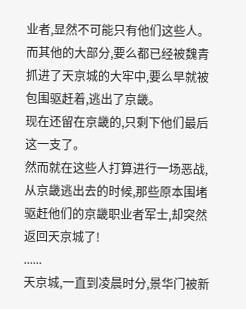业者,显然不可能只有他们这些人。
而其他的大部分,要么都已经被魏青抓进了天京城的大牢中,要么早就被包围驱赶着,逃出了京畿。
现在还留在京畿的,只剩下他们最后这一支了。
然而就在这些人打算进行一场恶战,从京畿逃出去的时候,那些原本围堵驱赶他们的京畿职业者军士,却突然返回天京城了!
......
天京城,一直到凌晨时分,景华门被新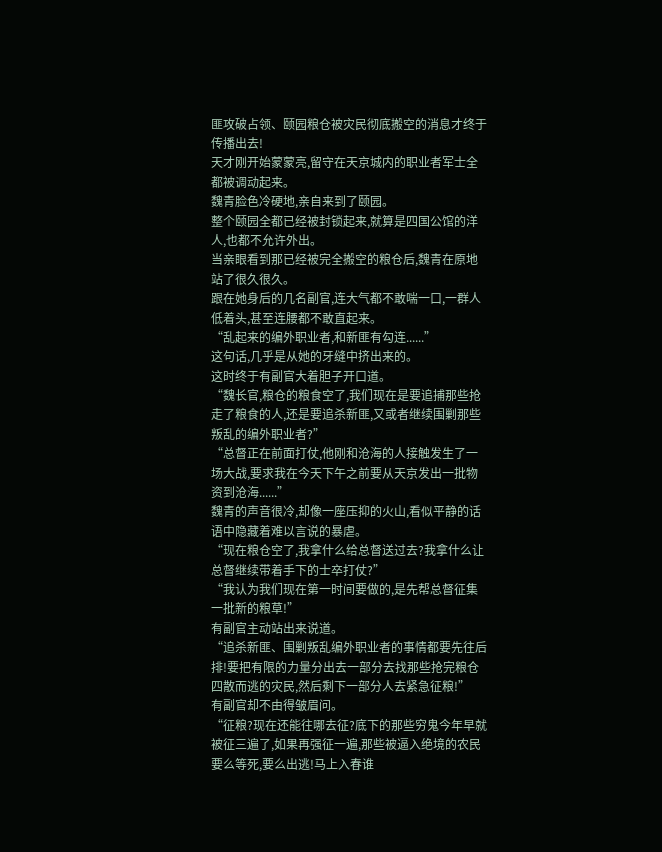匪攻破占领、颐园粮仓被灾民彻底搬空的消息才终于传播出去!
天才刚开始蒙蒙亮,留守在天京城内的职业者军士全都被调动起来。
魏青脸色冷硬地,亲自来到了颐园。
整个颐园全都已经被封锁起来,就算是四国公馆的洋人,也都不允许外出。
当亲眼看到那已经被完全搬空的粮仓后,魏青在原地站了很久很久。
跟在她身后的几名副官,连大气都不敢喘一口,一群人低着头,甚至连腰都不敢直起来。
“乱起来的编外职业者,和新匪有勾连......”
这句话,几乎是从她的牙缝中挤出来的。
这时终于有副官大着胆子开口道。
“魏长官,粮仓的粮食空了,我们现在是要追捕那些抢走了粮食的人,还是要追杀新匪,又或者继续围剿那些叛乱的编外职业者?”
“总督正在前面打仗,他刚和沧海的人接触发生了一场大战,要求我在今天下午之前要从天京发出一批物资到沧海......”
魏青的声音很冷,却像一座压抑的火山,看似平静的话语中隐藏着难以言说的暴虐。
“现在粮仓空了,我拿什么给总督送过去?我拿什么让总督继续带着手下的士卒打仗?”
“我认为我们现在第一时间要做的,是先帮总督征集一批新的粮草!”
有副官主动站出来说道。
“追杀新匪、围剿叛乱编外职业者的事情都要先往后排!要把有限的力量分出去一部分去找那些抢完粮仓四散而逃的灾民,然后剩下一部分人去紧急征粮!”
有副官却不由得皱眉问。
“征粮?现在还能往哪去征?底下的那些穷鬼今年早就被征三遍了,如果再强征一遍,那些被逼入绝境的农民要么等死,要么出逃!马上入春谁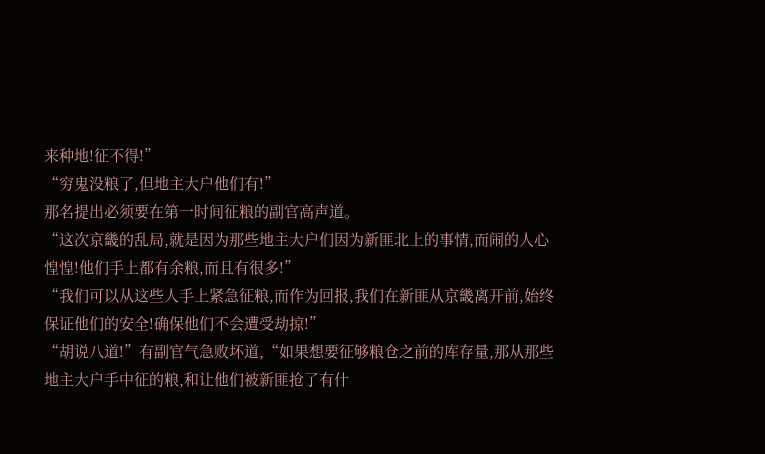来种地!征不得!”
“穷鬼没粮了,但地主大户他们有!”
那名提出必须要在第一时间征粮的副官高声道。
“这次京畿的乱局,就是因为那些地主大户们因为新匪北上的事情,而闹的人心惶惶!他们手上都有余粮,而且有很多!”
“我们可以从这些人手上紧急征粮,而作为回报,我们在新匪从京畿离开前,始终保证他们的安全!确保他们不会遭受劫掠!”
“胡说八道!”有副官气急败坏道,“如果想要征够粮仓之前的库存量,那从那些地主大户手中征的粮,和让他们被新匪抢了有什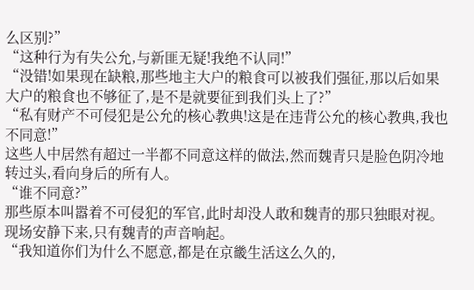么区别?”
“这种行为有失公允,与新匪无疑!我绝不认同!”
“没错!如果现在缺粮,那些地主大户的粮食可以被我们强征,那以后如果大户的粮食也不够征了,是不是就要征到我们头上了?”
“私有财产不可侵犯是公允的核心教典!这是在违背公允的核心教典,我也不同意!”
这些人中居然有超过一半都不同意这样的做法,然而魏青只是脸色阴冷地转过头,看向身后的所有人。
“谁不同意?”
那些原本叫嚣着不可侵犯的军官,此时却没人敢和魏青的那只独眼对视。
现场安静下来,只有魏青的声音响起。
“我知道你们为什么不愿意,都是在京畿生活这么久的,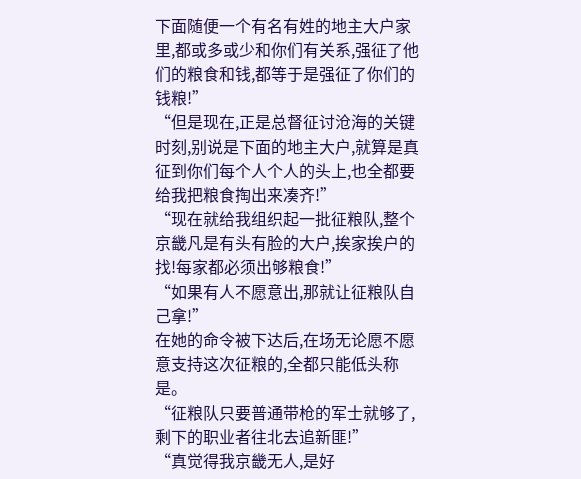下面随便一个有名有姓的地主大户家里,都或多或少和你们有关系,强征了他们的粮食和钱,都等于是强征了你们的钱粮!”
“但是现在,正是总督征讨沧海的关键时刻,别说是下面的地主大户,就算是真征到你们每个人个人的头上,也全都要给我把粮食掏出来凑齐!”
“现在就给我组织起一批征粮队,整个京畿凡是有头有脸的大户,挨家挨户的找!每家都必须出够粮食!”
“如果有人不愿意出,那就让征粮队自己拿!”
在她的命令被下达后,在场无论愿不愿意支持这次征粮的,全都只能低头称是。
“征粮队只要普通带枪的军士就够了,剩下的职业者往北去追新匪!”
“真觉得我京畿无人,是好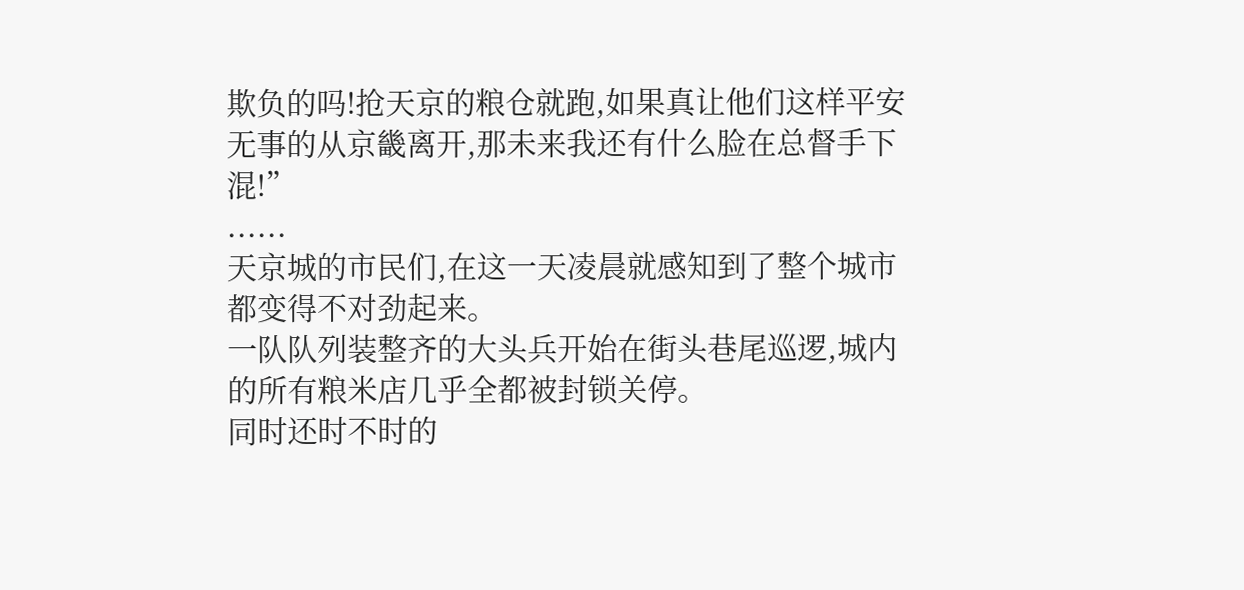欺负的吗!抢天京的粮仓就跑,如果真让他们这样平安无事的从京畿离开,那未来我还有什么脸在总督手下混!”
......
天京城的市民们,在这一天凌晨就感知到了整个城市都变得不对劲起来。
一队队列装整齐的大头兵开始在街头巷尾巡逻,城内的所有粮米店几乎全都被封锁关停。
同时还时不时的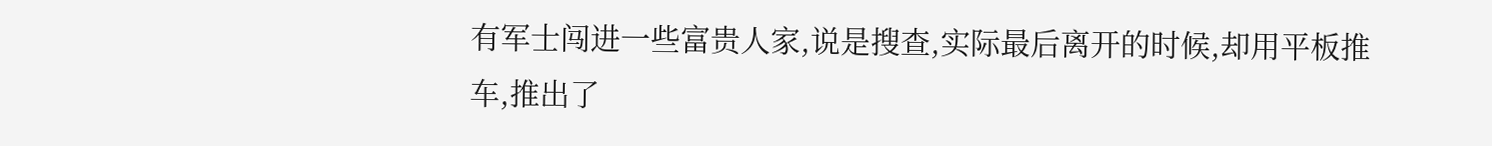有军士闯进一些富贵人家,说是搜查,实际最后离开的时候,却用平板推车,推出了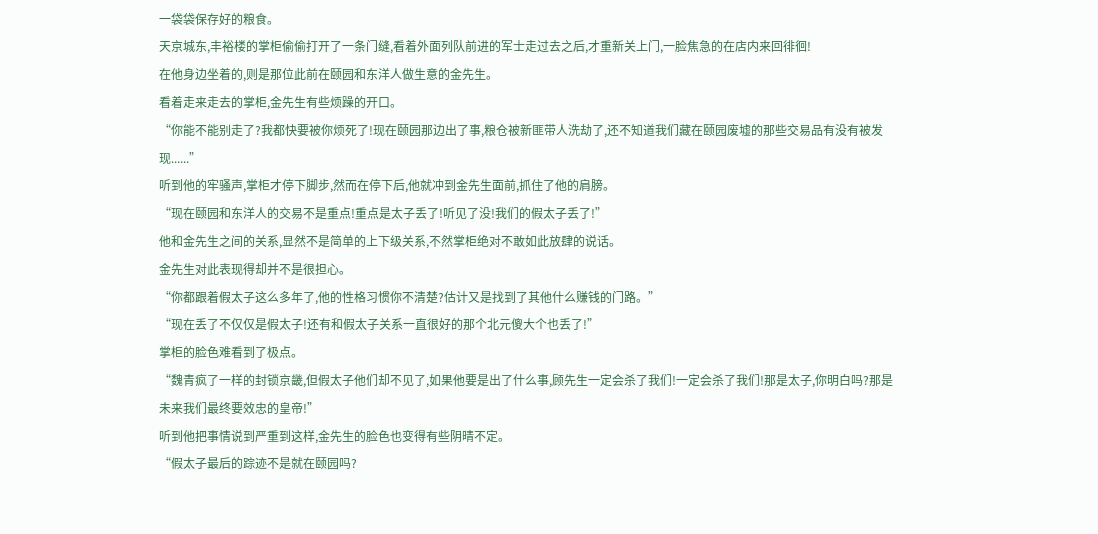一袋袋保存好的粮食。
天京城东,丰裕楼的掌柜偷偷打开了一条门缝,看着外面列队前进的军士走过去之后,才重新关上门,一脸焦急的在店内来回徘徊!
在他身边坐着的,则是那位此前在颐园和东洋人做生意的金先生。
看着走来走去的掌柜,金先生有些烦躁的开口。
“你能不能别走了?我都快要被你烦死了!现在颐园那边出了事,粮仓被新匪带人洗劫了,还不知道我们藏在颐园废墟的那些交易品有没有被发现......”
听到他的牢骚声,掌柜才停下脚步,然而在停下后,他就冲到金先生面前,抓住了他的肩膀。
“现在颐园和东洋人的交易不是重点!重点是太子丢了!听见了没!我们的假太子丢了!”
他和金先生之间的关系,显然不是简单的上下级关系,不然掌柜绝对不敢如此放肆的说话。
金先生对此表现得却并不是很担心。
“你都跟着假太子这么多年了,他的性格习惯你不清楚?估计又是找到了其他什么赚钱的门路。”
“现在丢了不仅仅是假太子!还有和假太子关系一直很好的那个北元傻大个也丢了!”
掌柜的脸色难看到了极点。
“魏青疯了一样的封锁京畿,但假太子他们却不见了,如果他要是出了什么事,顾先生一定会杀了我们!一定会杀了我们!那是太子,你明白吗?那是未来我们最终要效忠的皇帝!”
听到他把事情说到严重到这样,金先生的脸色也变得有些阴晴不定。
“假太子最后的踪迹不是就在颐园吗?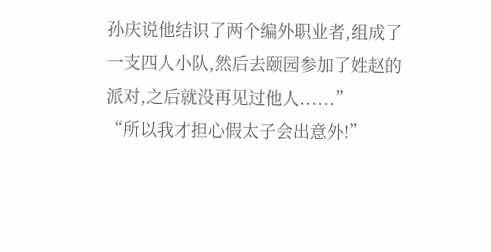孙庆说他结识了两个编外职业者,组成了一支四人小队,然后去颐园参加了姓赵的派对,之后就没再见过他人......”
“所以我才担心假太子会出意外!”